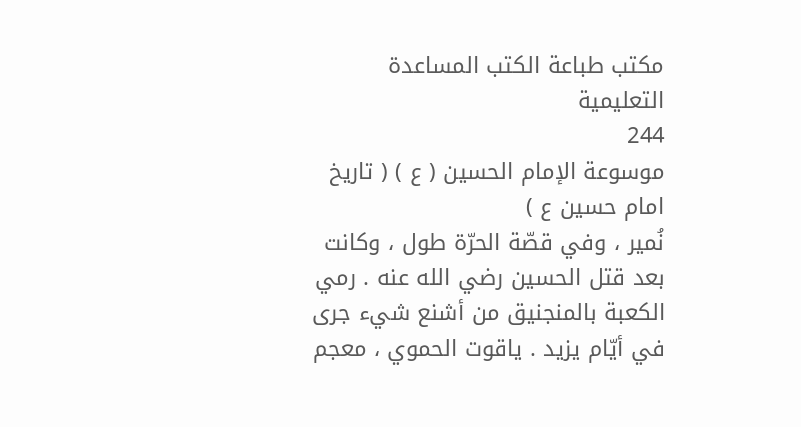مكتب طباعة الكتب المساعدة التعليمية
244
موسوعة الإمام الحسين ( ع ) ( تاريخ امام حسين ع )
نُمير ، وفي قصّة الحرّة طول ، وكانت بعد قتل الحسين رضي الله عنه . رمي الكعبة بالمنجنيق من أشنع شيء جرى في أيّام يزيد . ياقوت الحموي ، معجم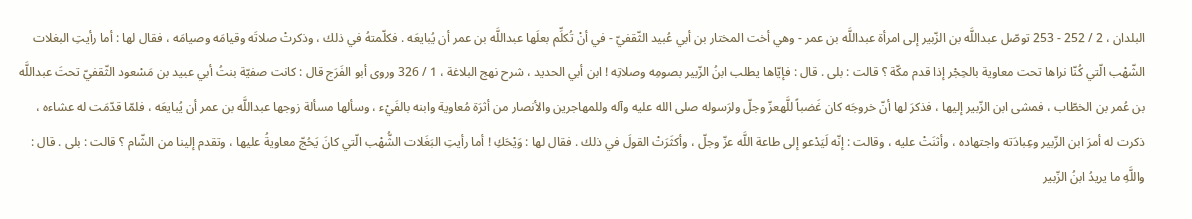البلدان ، 2 / 252 - 253 توصّل عبداللَّه بن الزّبير إلى امرأة عبداللَّه بن عمر - وهي أخت المختار بن أبي عُبيد الثّقفيّ - في أنْ تُكلِّم بعلَها عبداللَّه بن عمر أن يُبايعَه . فكلّمتهُ في ذلك ، وذكرتْ صلاتَه وقيامَه وصيامَه ، فقال لها : أما رأيتِ البغلات الشّهْب الّتي كُنّا نراها تحت معاوية بالحِجْر إذا قدم مكّة ؟ قالت : بلى . قال : فإيّاها يطلب ابنُ الزّبير بصومِه وصلاتِه ! ابن أبي الحديد ، شرح نهج البلاغة ، 1 / 326 وروى أبو الفَرَج قال : كانت صفيّة بنتُ أبي عبيد بن مَسْعود الثّقفيّ تحتَ عبداللَّه بن عُمر بن الخطّاب ، فمشى ابن الزّبير إليها ، فذكرَ لها أنّ خروجَه كان غَضباً للَّهعزّ وجلّ ولرَسوله صلى الله عليه وآله وللمهاجرين والأنصار من أثرَة مُعاوية وابنه بالفَيْء ، وسألها مسألة زوجها عبداللَّه بن عمر أن يُبايعَه ، فلمّا قدّمَت له عشاءه ، ذكرت له أمرَ ابن الزّبير وعِبادَته واجتهاده ، وأثنَتْ عليه ، وقالت : إنّه لَيَدْعو إلى طاعة اللَّه عزّ وجلّ ، وأكثَرَتْ القولَ في ذلك . فقال لها : وَيْحَكِ ! أما رأيتِ البَغَلات الشُّهْب الّتي كانَ يَحُجّ معاويةُ عليها ، وتقدم إلينا من الشّام ؟ قالت : بلى . قال : واللَّهِ ما يريدُ ابنُ الزّبير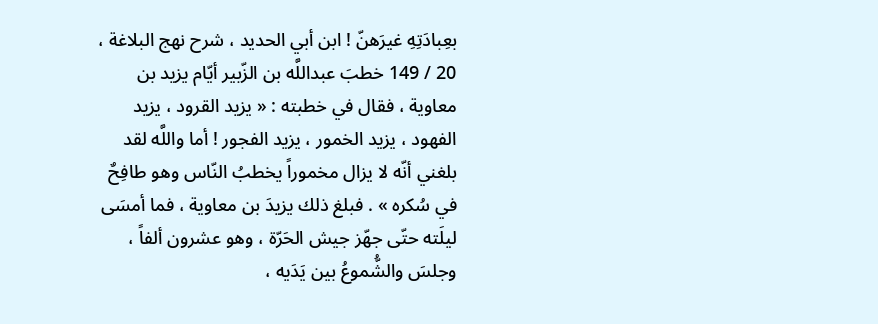بعِبادَتِهِ غيرَهنّ ! ابن أبي الحديد ، شرح نهج البلاغة ، 20 / 149 خطبَ عبداللَّه بن الزّبير أيّام يزيد بن معاوية ، فقال في خطبته : « يزيد القرود ، يزيد الفهود ، يزيد الخمور ، يزيد الفجور ! أما واللَّه لقد بلغني أنّه لا يزال مخموراً يخطبُ النّاس وهو طافِحٌ في سُكره » . فبلغ ذلك يزيدَ بن معاوية ، فما أمسَى ليلَته حتّى جهّز جيش الحَرّة ، وهو عشرون ألفاً ، وجلسَ والشُّموعُ بين يَدَيه ،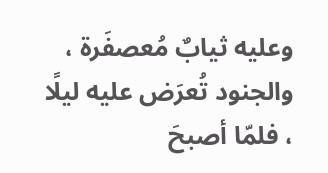وعليه ثيابٌ مُعصفَرة ، والجنود تُعرَض عليه ليلًا ، فلمّا أصبحَ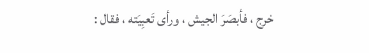خرج ، فأبصَرَ الجيش ، ورأى تَعبِيَته ، فقال :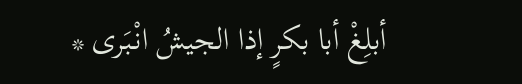أبلِغْ أبا بكرٍ إذا الجيشُ انْبَرى *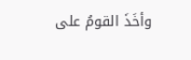وأخَذَ القومُ على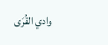وادي القُرَى